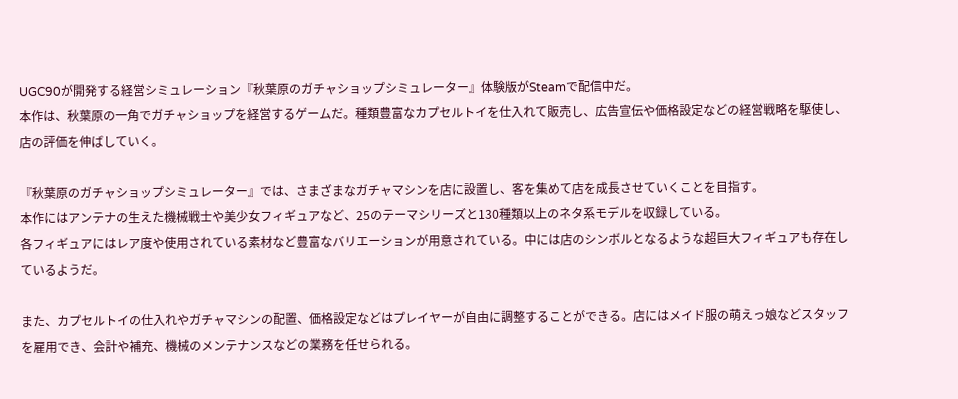UGC90が開発する経営シミュレーション『秋葉原のガチャショップシミュレーター』体験版がSteamで配信中だ。
本作は、秋葉原の一角でガチャショップを経営するゲームだ。種類豊富なカプセルトイを仕入れて販売し、広告宣伝や価格設定などの経営戦略を駆使し、店の評価を伸ばしていく。

『秋葉原のガチャショップシミュレーター』では、さまざまなガチャマシンを店に設置し、客を集めて店を成長させていくことを目指す。
本作にはアンテナの生えた機械戦士や美少女フィギュアなど、25のテーマシリーズと130種類以上のネタ系モデルを収録している。
各フィギュアにはレア度や使用されている素材など豊富なバリエーションが用意されている。中には店のシンボルとなるような超巨大フィギュアも存在しているようだ。

また、カプセルトイの仕入れやガチャマシンの配置、価格設定などはプレイヤーが自由に調整することができる。店にはメイド服の萌えっ娘などスタッフを雇用でき、会計や補充、機械のメンテナンスなどの業務を任せられる。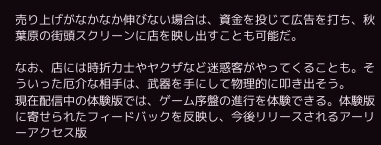売り上げがなかなか伸びない場合は、資金を投じて広告を打ち、秋葉原の街頭スクリーンに店を映し出すことも可能だ。

なお、店には時折力士やヤクザなど迷惑客がやってくることも。そういった厄介な相手は、武器を手にして物理的に叩き出そう。
現在配信中の体験版では、ゲーム序盤の進行を体験できる。体験版に寄せられたフィードバックを反映し、今後リリースされるアーリーアクセス版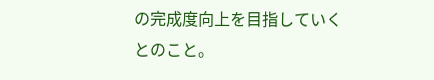の完成度向上を目指していくとのこと。